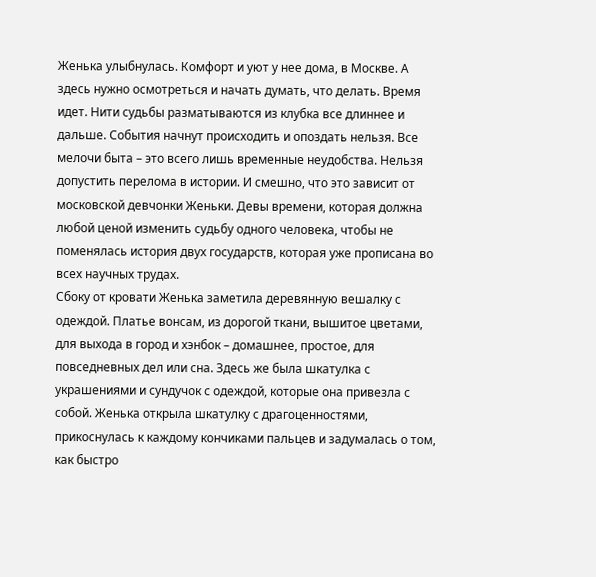Женька улыбнулась. Комфорт и уют у нее дома, в Москве. А здесь нужно осмотреться и начать думать, что делать. Время идет. Нити судьбы разматываются из клубка все длиннее и дальше. События начнут происходить и опоздать нельзя. Все мелочи быта – это всего лишь временные неудобства. Нельзя допустить перелома в истории. И смешно, что это зависит от московской девчонки Женьки. Девы времени, которая должна любой ценой изменить судьбу одного человека, чтобы не поменялась история двух государств, которая уже прописана во всех научных трудах.
Сбоку от кровати Женька заметила деревянную вешалку с одеждой. Платье вонсам, из дорогой ткани, вышитое цветами, для выхода в город и хэнбок – домашнее, простое, для повседневных дел или сна. Здесь же была шкатулка с украшениями и сундучок с одеждой, которые она привезла с собой. Женька открыла шкатулку с драгоценностями, прикоснулась к каждому кончиками пальцев и задумалась о том, как быстро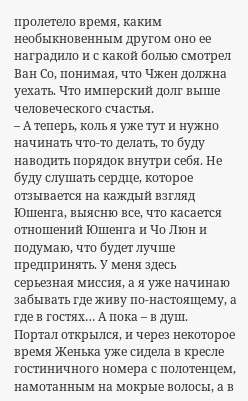пролетело время, каким необыкновенным другом оно ее наградило и с какой болью смотрел Ван Со, понимая, что Чжен должна уехать. Что имперский долг выше человеческого счастья.
– А теперь, коль я уже тут и нужно начинать что-то делать, то буду наводить порядок внутри себя. Не буду слушать сердце, которое отзывается на каждый взгляд Юшенга, выясню все, что касается отношений Юшенга и Чо Люн и подумаю, что будет лучше предпринять. У меня здесь серьезная миссия, а я уже начинаю забывать где живу по-настоящему, а где в гостях… А пока – в душ.
Портал открылся, и через некоторое время Женька уже сидела в кресле гостиничного номера с полотенцем, намотанным на мокрые волосы, а в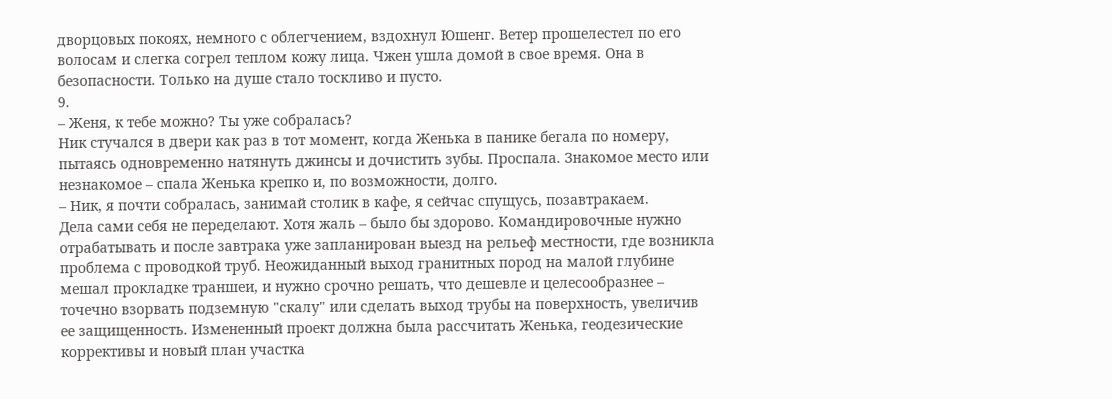дворцовых покоях, немного с облегчением, вздохнул Юшенг. Ветер прошелестел по его волосам и слегка согрел теплом кожу лица. Чжен ушла домой в свое время. Она в безопасности. Только на душе стало тоскливо и пусто.
9.
– Женя, к тебе можно? Ты уже собралась?
Ник стучался в двери как раз в тот момент, когда Женька в панике бегала по номеру, пытаясь одновременно натянуть джинсы и дочистить зубы. Проспала. Знакомое место или незнакомое – спала Женька крепко и, по возможности, долго.
– Ник, я почти собралась, занимай столик в кафе, я сейчас спущусь, позавтракаем.
Дела сами себя не переделают. Хотя жаль – было бы здорово. Командировочные нужно отрабатывать и после завтрака уже запланирован выезд на рельеф местности, где возникла проблема с проводкой труб. Неожиданный выход гранитных пород на малой глубине мешал прокладке траншеи, и нужно срочно решать, что дешевле и целесообразнее – точечно взорвать подземную "скалу" или сделать выход трубы на поверхность, увеличив ее защищенность. Измененный проект должна была рассчитать Женька, геодезические коррективы и новый план участка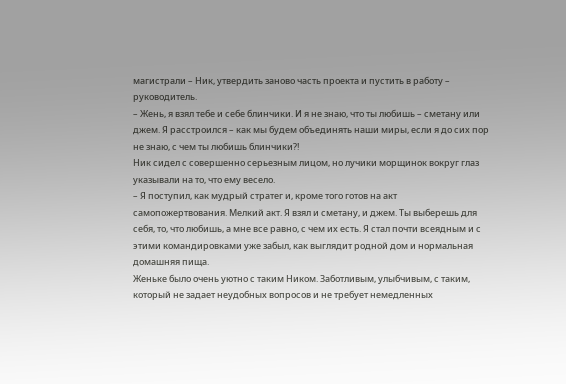магистрали – Ник, утвердить заново часть проекта и пустить в работу – руководитель.
– Жень, я взял тебе и себе блинчики. И я не знаю, что ты любишь – сметану или джем. Я расстроился – как мы будем объединять наши миры, если я до сих пор не знаю, с чем ты любишь блинчики?!
Ник сидел с совершенно серьезным лицом, но лучики морщинок вокруг глаз указывали на то, что ему весело.
– Я поступил, как мудрый стратег и, кроме того готов на акт самопожертвования. Мелкий акт. Я взял и сметану, и джем. Ты выберешь для себя, то, что любишь, а мне все равно, с чем их есть. Я стал почти всеядным и с этими командировками уже забыл, как выглядит родной дом и нормальная домашняя пища.
Женьке было очень уютно с таким Ником. Заботливым, улыбчивым, с таким, который не задает неудобных вопросов и не требует немедленных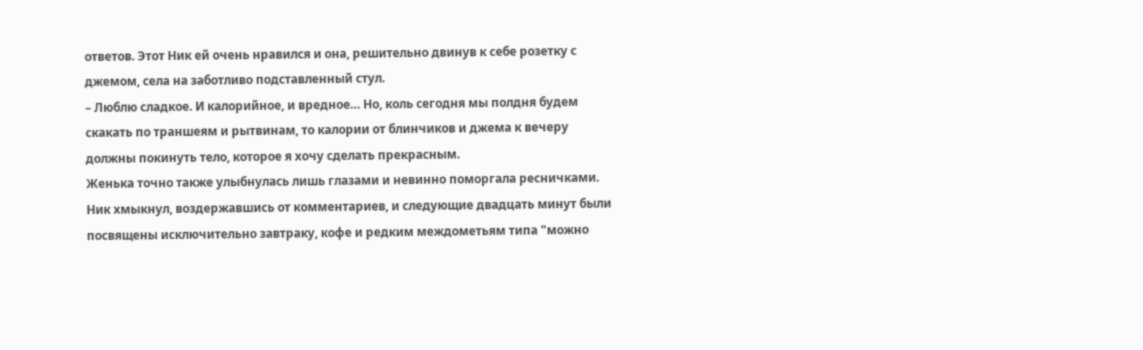ответов. Этот Ник ей очень нравился и она, решительно двинув к себе розетку с джемом, села на заботливо подставленный стул.
– Люблю сладкое. И калорийное, и вредное… Но, коль сегодня мы полдня будем скакать по траншеям и рытвинам, то калории от блинчиков и джема к вечеру должны покинуть тело, которое я хочу сделать прекрасным.
Женька точно также улыбнулась лишь глазами и невинно поморгала ресничками.
Ник хмыкнул, воздержавшись от комментариев, и следующие двадцать минут были посвящены исключительно завтраку, кофе и редким междометьям типа "можно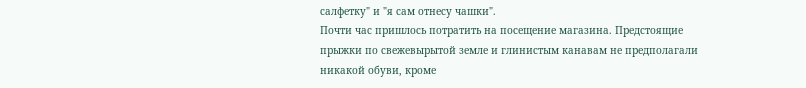салфетку" и "я сам отнесу чашки".
Почти час пришлось потратить на посещение магазина. Предстоящие прыжки по свежевырытой земле и глинистым канавам не предполагали никакой обуви, кроме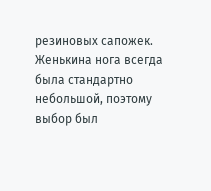резиновых сапожек. Женькина нога всегда была стандартно небольшой, поэтому выбор был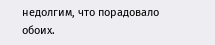недолгим, что порадовало обоих.